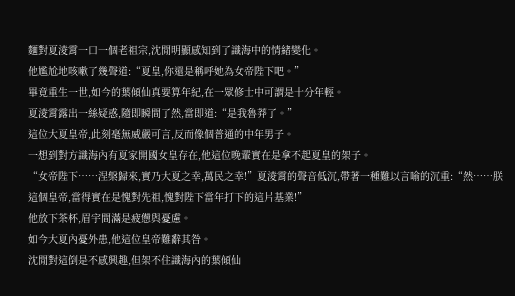麵對夏淩霄一口一個老祖宗,沈閒明顯感知到了識海中的情緒變化。
他尷尬地咳嗽了幾聲道:“夏皇,你還是稱呼她為女帝陛下吧。”
畢竟重生一世,如今的葉傾仙真要算年紀,在一眾修士中可謂是十分年輕。
夏淩霄露出一絲疑惑,隨即瞬間了然,當即道:“是我魯莽了。”
這位大夏皇帝,此刻毫無威嚴可言,反而像個普通的中年男子。
一想到對方識海內有夏家開國女皇存在,他這位晚輩實在是拿不起夏皇的架子。
“女帝陛下……涅槃歸來,實乃大夏之幸,萬民之幸!”夏淩霄的聲音低沉,帶著一種難以言喻的沉重:“然……朕這個皇帝,當得實在是愧對先祖,愧對陛下當年打下的這片基業!”
他放下茶杯,眉宇間滿是疲憊與憂慮。
如今大夏內憂外患,他這位皇帝難辭其咎。
沈閒對這倒是不感興趣,但架不住識海內的葉傾仙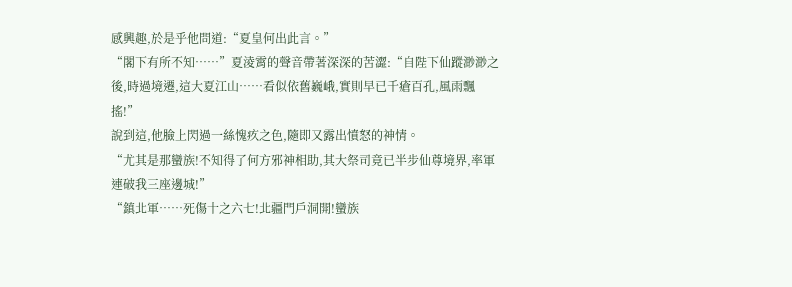感興趣,於是乎他問道:“夏皇何出此言。”
“閣下有所不知……”夏淩霄的聲音帶著深深的苦澀:“自陛下仙蹤渺渺之後,時過境遷,這大夏江山……看似依舊巍峨,實則早已千瘡百孔,風雨飄搖!”
說到這,他臉上閃過一絲愧疚之色,隨即又露出憤怒的神情。
“尤其是那蠻族!不知得了何方邪神相助,其大祭司竟已半步仙尊境界,率軍連破我三座邊城!”
“鎮北軍……死傷十之六七!北疆門戶洞開!蠻族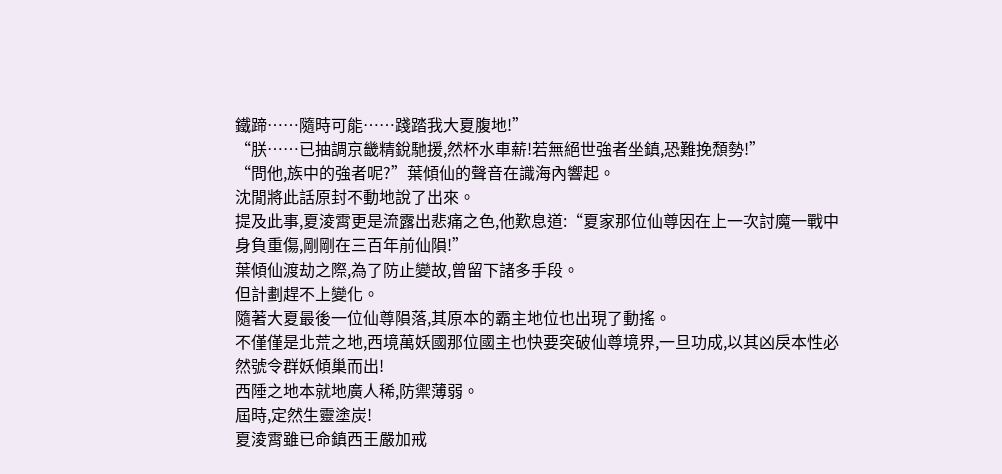鐵蹄……隨時可能……踐踏我大夏腹地!”
“朕……已抽調京畿精銳馳援,然杯水車薪!若無絕世強者坐鎮,恐難挽頹勢!”
“問他,族中的強者呢?”葉傾仙的聲音在識海內響起。
沈閒將此話原封不動地說了出來。
提及此事,夏淩霄更是流露出悲痛之色,他歎息道:“夏家那位仙尊因在上一次討魔一戰中身負重傷,剛剛在三百年前仙隕!”
葉傾仙渡劫之際,為了防止變故,曾留下諸多手段。
但計劃趕不上變化。
隨著大夏最後一位仙尊隕落,其原本的霸主地位也出現了動搖。
不僅僅是北荒之地,西境萬妖國那位國主也快要突破仙尊境界,一旦功成,以其凶戾本性必然號令群妖傾巢而出!
西陲之地本就地廣人稀,防禦薄弱。
屆時,定然生靈塗炭!
夏淩霄雖已命鎮西王嚴加戒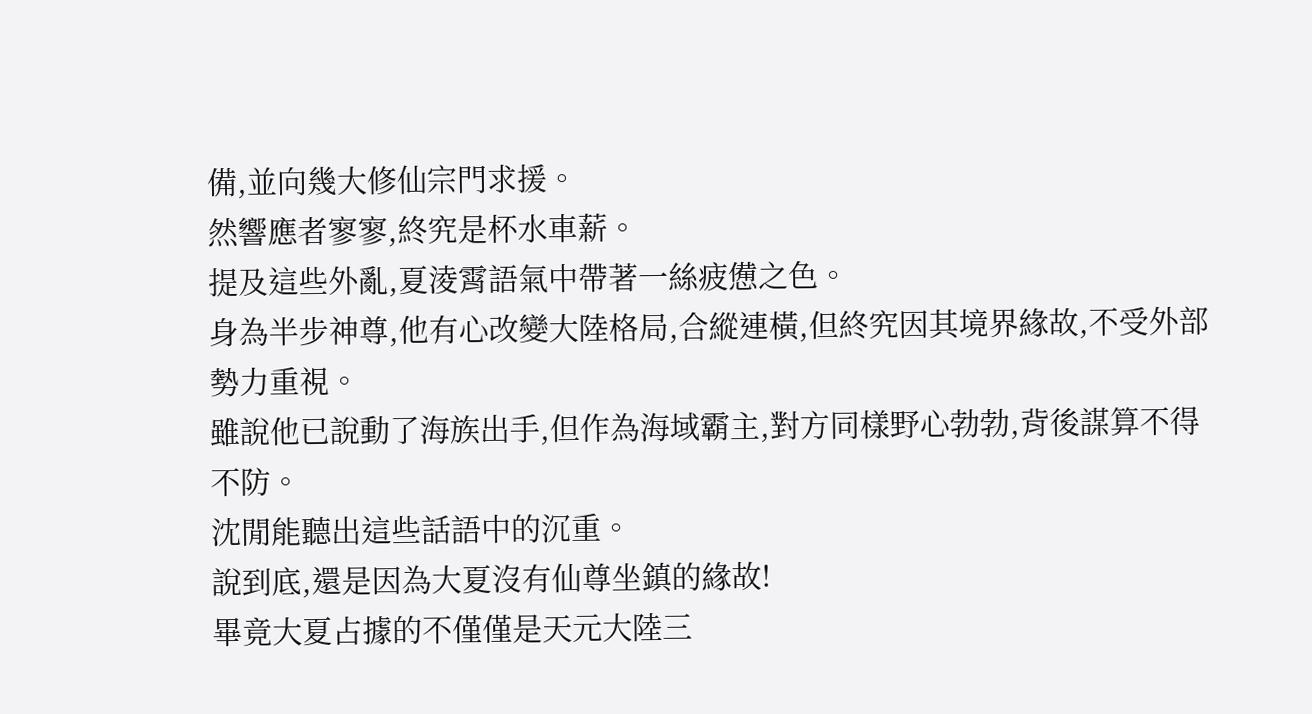備,並向幾大修仙宗門求援。
然響應者寥寥,終究是杯水車薪。
提及這些外亂,夏淩霄語氣中帶著一絲疲憊之色。
身為半步神尊,他有心改變大陸格局,合縱連橫,但終究因其境界緣故,不受外部勢力重視。
雖說他已說動了海族出手,但作為海域霸主,對方同樣野心勃勃,背後謀算不得不防。
沈閒能聽出這些話語中的沉重。
說到底,還是因為大夏沒有仙尊坐鎮的緣故!
畢竟大夏占據的不僅僅是天元大陸三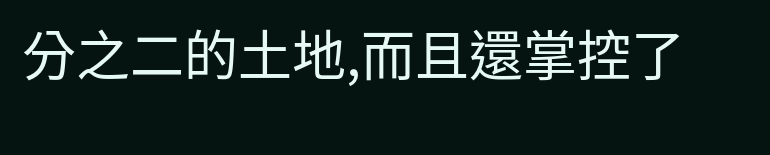分之二的土地,而且還掌控了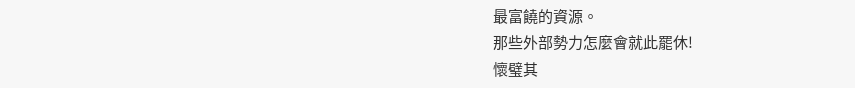最富饒的資源。
那些外部勢力怎麼會就此罷休!
懷璧其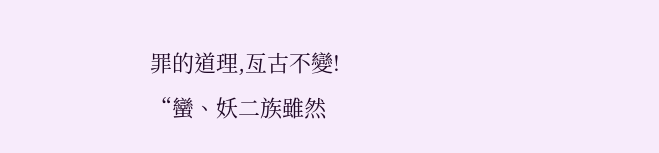罪的道理,亙古不變!
“蠻、妖二族雖然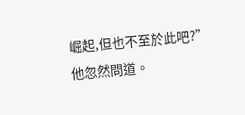崛起,但也不至於此吧?”他忽然問道。